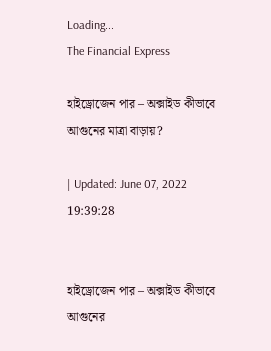Loading...
The Financial Express

হাইড্রোজেন পার – অক্সাইড কীভাবে আগুনের মাত্রা বাড়ায়?

| Updated: June 07, 2022 19:39:28


হাইড্রোজেন পার – অক্সাইড কীভাবে আগুনের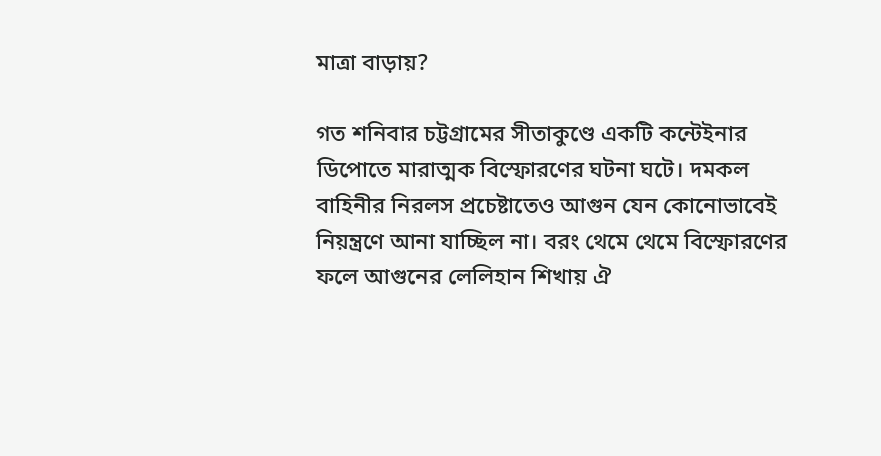মাত্রা বাড়ায়?

গত শনিবার চট্টগ্রামের সীতাকুণ্ডে একটি কন্টেইনার ডিপোতে মারাত্মক বিস্ফোরণের ঘটনা ঘটে। দমকল বাহিনীর নিরলস প্রচেষ্টাতেও আগুন যেন কোনোভাবেই নিয়ন্ত্রণে আনা যাচ্ছিল না। বরং থেমে থেমে বিস্ফোরণের ফলে আগুনের লেলিহান শিখায় ঐ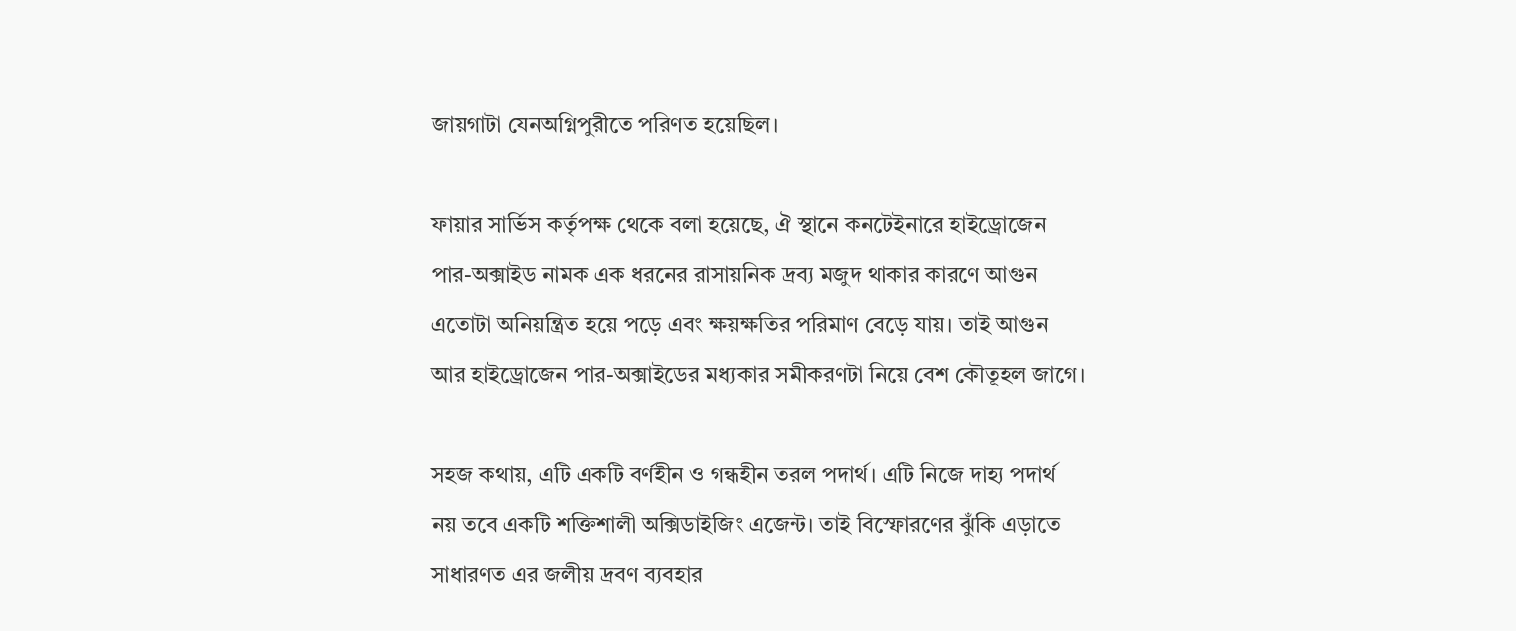জায়গাটা যেনঅগ্নিপুরীতে পরিণত হয়েছিল।

ফায়ার সার্ভিস কর্তৃপক্ষ থেকে বলা হয়েছে, ঐ স্থানে কনটেইনারে হাইড্রোজেন পার-অক্সাইড নামক এক ধরনের রাসায়নিক দ্রব্য মজুদ থাকার কারণে আগুন এতোটা অনিয়ন্ত্রিত হয়ে পড়ে এবং ক্ষয়ক্ষতির পরিমাণ বেড়ে যায়। তাই আগুন আর হাইড্রোজেন পার-অক্সাইডের মধ্যকার সমীকরণটা নিয়ে বেশ কৌতূহল জাগে।

সহজ কথায়, এটি একটি বর্ণহীন ও গন্ধহীন তরল পদার্থ। এটি নিজে দাহ্য পদার্থ নয় তবে একটি শক্তিশালী অক্সিডাইজিং এজেন্ট। তাই বিস্ফোরণের ঝুঁকি এড়াতে সাধারণত এর জলীয় দ্রবণ ব্যবহার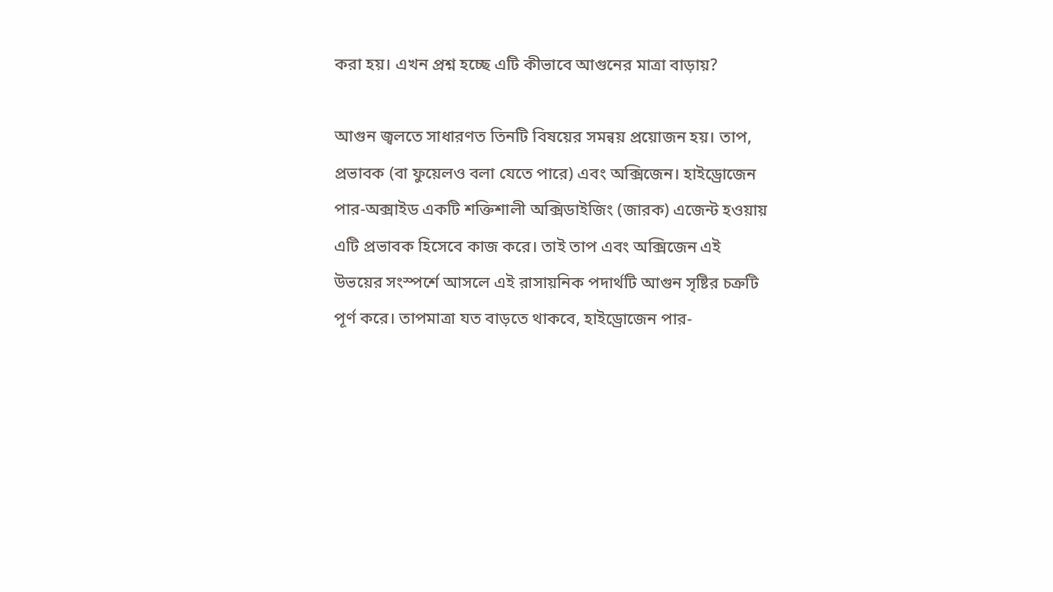করা হয়। এখন প্রশ্ন হচ্ছে এটি কীভাবে আগুনের মাত্রা বাড়ায়?

আগুন জ্বলতে সাধারণত তিনটি বিষয়ের সমন্বয় প্রয়োজন হয়। তাপ, প্রভাবক (বা ফুয়েলও বলা যেতে পারে) এবং অক্সিজেন। হাইড্রোজেন পার-অক্সাইড একটি শক্তিশালী অক্সিডাইজিং (জারক) এজেন্ট হওয়ায় এটি প্রভাবক হিসেবে কাজ করে। তাই তাপ এবং অক্সিজেন এই উভয়ের সংস্পর্শে আসলে এই রাসায়নিক পদার্থটি আগুন সৃষ্টির চক্রটি পূর্ণ করে। তাপমাত্রা যত বাড়তে থাকবে, হাইড্রোজেন পার-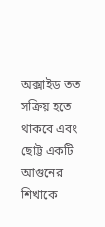অক্সাইড তত সক্রিয় হতে থাকবে এবং ছোট্ট একটি আগুনের শিখাকে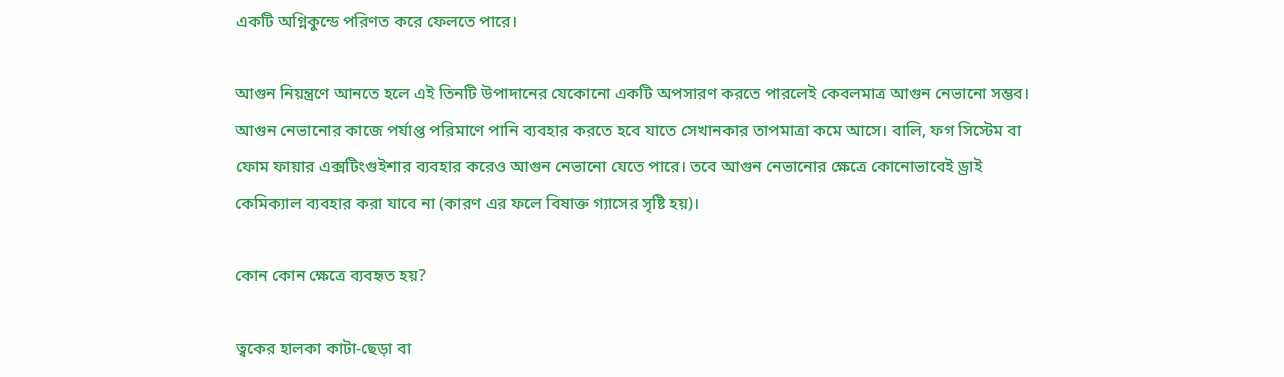একটি অগ্নিকুন্ডে পরিণত করে ফেলতে পারে।

আগুন নিয়ন্ত্রণে আনতে হলে এই তিনটি উপাদানের যেকোনো একটি অপসারণ করতে পারলেই কেবলমাত্র আগুন নেভানো সম্ভব। আগুন নেভানোর কাজে পর্যাপ্ত পরিমাণে পানি ব্যবহার করতে হবে যাতে সেখানকার তাপমাত্রা কমে আসে। বালি, ফগ সিস্টেম বা ফোম ফায়ার এক্সটিংগুইশার ব্যবহার করেও আগুন নেভানো যেতে পারে। তবে আগুন নেভানোর ক্ষেত্রে কোনোভাবেই ড্রাই কেমিক্যাল ব্যবহার করা যাবে না (কারণ এর ফলে বিষাক্ত গ্যাসের সৃষ্টি হয়)।

কোন কোন ক্ষেত্রে ব্যবহৃত হয়?

ত্বকের হালকা কাটা-ছেড়া বা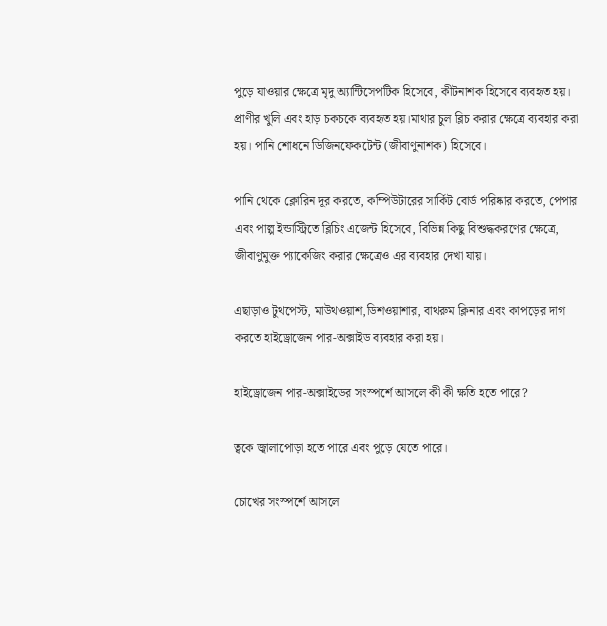পুড়ে যাওয়ার ক্ষেত্রে মৃদু অ্যান্টিসেপটিক হিসেবে, কীটনাশক হিসেবে ব্যবহৃত হয়। প্রাণীর খুলি এবং হাড় চকচকে ব্যবহৃত হয়।মাথার চুল ব্লিচ করার ক্ষেত্রে ব্যবহার করা হয়। পানি শোধনে ডিজিনফেকটেন্ট (জীবাণুনাশক) হিসেবে।

পানি থেকে ক্লোরিন দূর করতে, কম্পিউটারের সার্কিট বোর্ড পরিষ্কার করতে, পেপার এবং পাল্প ইন্ডাস্ট্রিতে ব্লিচিং এজেন্ট হিসেবে, বিভিন্ন কিছু বিশুদ্ধকরণের ক্ষেত্রে, জীবাণুমুক্ত প্যাকেজিং করার ক্ষেত্রেও এর ব্যবহার দেখা যায়।

এছাড়াও টুথপেস্ট, মাউথওয়াশ,ডিশওয়াশার, বাথরুম ক্লিনার এবং কাপড়ের দাগ করতে হাইড্রোজেন পার-অক্সাইড ব্যবহার করা হয়।

হাইড্রোজেন পার-অক্সাইডের সংস্পর্শে আসলে কী কী ক্ষতি হতে পারে?

ত্বকে জ্বালাপোড়া হতে পারে এবং পুড়ে যেতে পারে।

চোখের সংস্পর্শে আসলে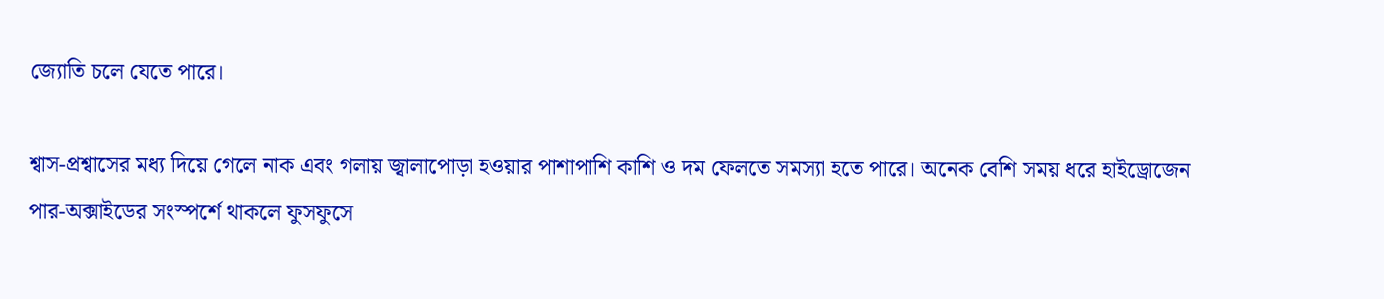জ্যোতি চলে যেতে পারে।

শ্বাস-প্রশ্বাসের মধ্য দিয়ে গেলে নাক এবং গলায় জ্বালাপোড়া হওয়ার পাশাপাশি কাশি ও দম ফেলতে সমস্যা হতে পারে। অনেক বেশি সময় ধরে হাইড্রোজেন পার-অক্সাইডের সংস্পর্শে থাকলে ফুসফুসে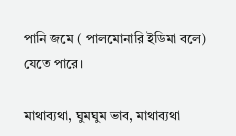পানি জমে ( পালমোনারি ইডিমা বলে) যেতে পারে।

মাথাব্যথা, ঘুমঘুম ভাব, মাথাব্যথা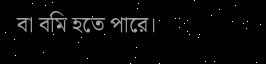বা বমি হতে পারে।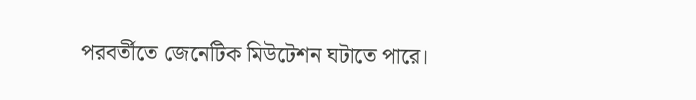পরবর্তীতে জেনেটিক মিউটেশন ঘটাতে পারে।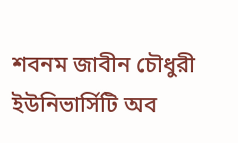শবনম জাবীন চৌধুরী ইউনিভার্সিটি অব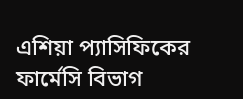এশিয়া প্যাসিফিকের ফার্মেসি বিভাগ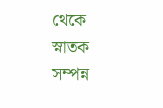থেকে স্নাতক সম্পন্ন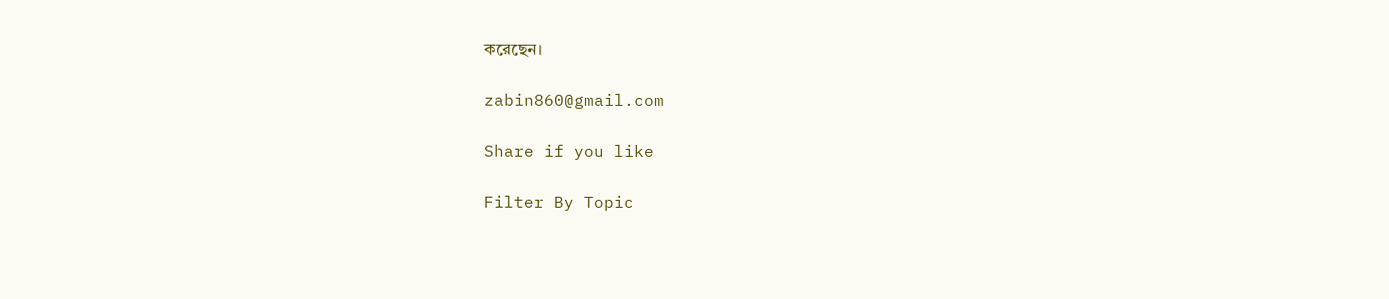করেছেন।

zabin860@gmail.com

Share if you like

Filter By Topic